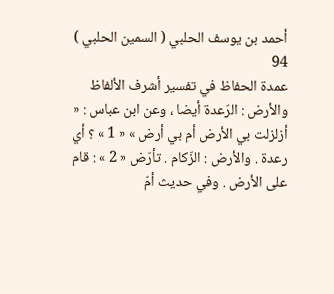أحمد بن يوسف الحلبي ( السمين الحلبي )
94
عمدة الحفاظ في تفسير أشرف الألفاظ
والأرض : الرّعدة أيضا ، وعن ابن عباس : « أزلزلت بي الأرض أم بي أرض » « 1 » ؟ أي رعدة . والأرض : الزّكام . تأرّض « 2 » : قام على الأرض . وفي حديث أمّ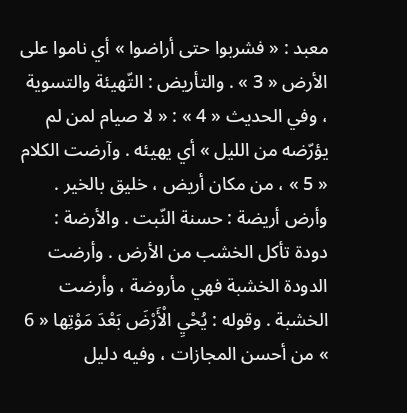معبد : « فشربوا حتى أراضوا » أي ناموا على الأرض « 3 » . والتأريض : التّهيئة والتسوية ، وفي الحديث « 4 » : « لا صيام لمن لم يؤرّضه من الليل » أي يهيئه . وآرضت الكلام « 5 » ، من مكان أريض ، خليق بالخير . وأرض أريضة : حسنة النّبت . والأرضة : دودة تأكل الخشب من الأرض . وأرضت الدودة الخشبة فهي مأروضة ، وأرضت الخشبة . وقوله : يُحْيِ الْأَرْضَ بَعْدَ مَوْتِها « 6 » من أحسن المجازات ، وفيه دليل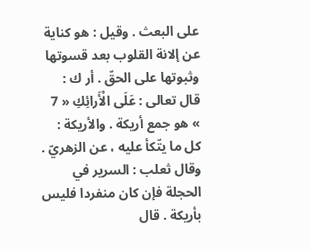على البعث . وقيل : هو كناية عن إلانة القلوب بعد قسوتها وثبوتها على الحقّ . أر ك : قال تعالى : عَلَى الْأَرائِكِ « 7 » هو جمع أريكة . والأريكة : كل ما يتّكأ عليه ، عن الزهريّ . وقال ثعلب : السرير في الحجلة فإن كان منفردا فليس بأريكة . قال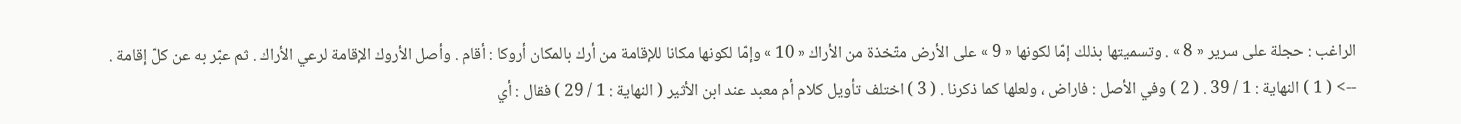الراغب : حجلة على سرير « 8 » . وتسميتها بذلك إمّا لكونها « 9 » على الأرض متّخذة من الأراك « 10 » وإمّا لكونها مكانا للإقامة من أرك بالمكان أروكا : أقام . وأصل الأروك الإقامة لرعي الأراك . ثم عبّر به عن كلّ إقامة .
--> ( 1 ) النهاية : 1 / 39 . ( 2 ) وفي الأصل : فاراض ، ولعلها كما ذكرنا . ( 3 ) اختلف تأويل كلام أم معبد عند ابن الأثير ( النهاية : 1 / 29 ) فقال : أي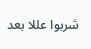شربوا عللا بعد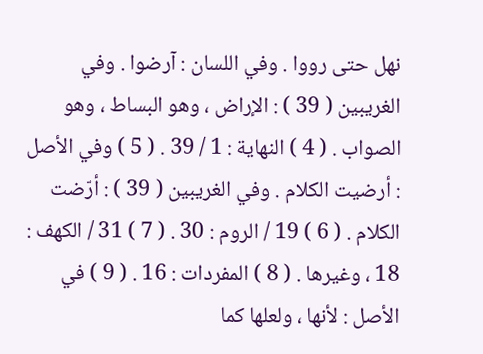نهل حتى رووا . وفي اللسان : آرضوا . وفي الغريبين ( 39 ) : الإراض ، وهو البساط ، وهو الصواب . ( 4 ) النهاية : 1 / 39 . ( 5 ) وفي الأصل : أرضيت الكلام . وفي الغريبين ( 39 ) : أرّضت الكلام . ( 6 ) 19 / الروم : 30 . ( 7 ) 31 / الكهف : 18 ، وغيرها . ( 8 ) المفردات : 16 . ( 9 ) في الأصل : لأنها ، ولعلها كما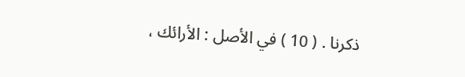ذكرنا . ( 10 ) في الأصل : الأرائك ،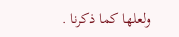ولعلها كما ذكرنا .